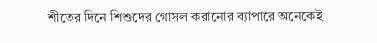শীতের দিনে শিশুদের গোসল করানোর ব্যাপারে অনেকেই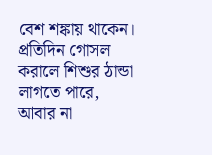বেশ শঙ্কায় থাকেন।
প্রতিদিন গোসল করালে শিশুর ঠান্ডা লাগতে পারে, আবার না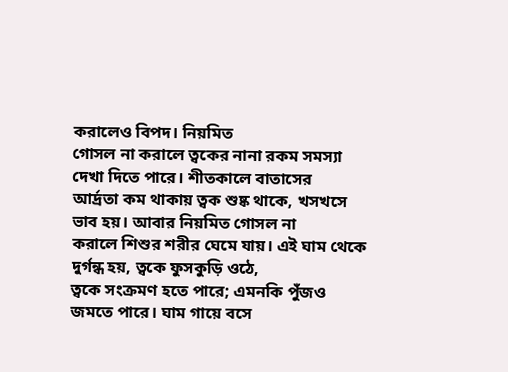করালেও বিপদ। নিয়মিত
গোসল না করালে ত্বকের নানা রকম সমস্যা দেখা দিতে পারে। শীতকালে বাতাসের
আর্দ্রতা কম থাকায় ত্বক শুষ্ক থাকে, খসখসে ভাব হয়। আবার নিয়মিত গোসল না
করালে শিশুর শরীর ঘেমে যায়। এই ঘাম থেকে দুর্গন্ধ হয়, ত্বকে ফুসকুড়ি ওঠে,
ত্বকে সংক্রমণ হতে পারে; এমনকি পুঁজও জমতে পারে। ঘাম গায়ে বসে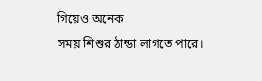গিয়েও অনেক
সময় শিশুর ঠান্ডা লাগতে পারে।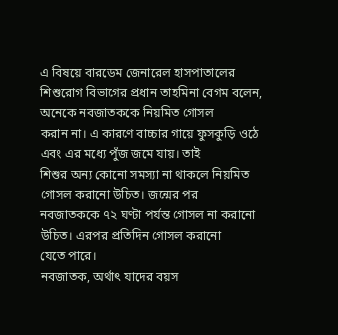এ বিষয়ে বারডেম জেনারেল হাসপাতালের
শিশুরোগ বিভাগের প্রধান তাহমিনা বেগম বলেন, অনেকে নবজাতককে নিয়মিত গোসল
করান না। এ কারণে বাচ্চার গায়ে ফুসকুড়ি ওঠে এবং এর মধ্যে পুঁজ জমে যায়। তাই
শিশুর অন্য কোনো সমস্যা না থাকলে নিয়মিত গোসল করানো উচিত। জন্মের পর
নবজাতককে ৭২ ঘণ্টা পর্যন্ত গোসল না করানো উচিত। এরপর প্রতিদিন গোসল করানো
যেতে পারে।
নবজাতক, অর্থাৎ যাদের বয়স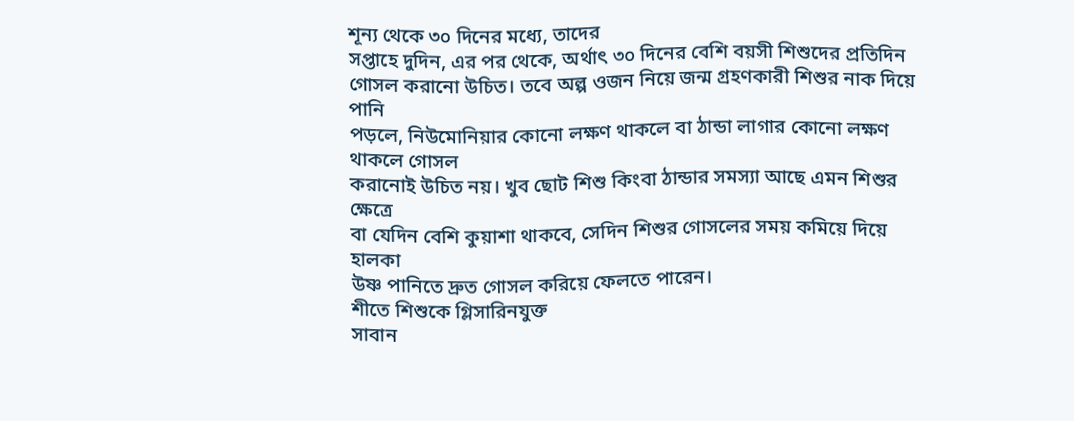শূন্য থেকে ৩০ দিনের মধ্যে, তাদের
সপ্তাহে দুদিন, এর পর থেকে, অর্থাৎ ৩০ দিনের বেশি বয়সী শিশুদের প্রতিদিন
গোসল করানো উচিত। তবে অল্প ওজন নিয়ে জন্ম গ্রহণকারী শিশুর নাক দিয়ে পানি
পড়লে, নিউমোনিয়ার কোনো লক্ষণ থাকলে বা ঠান্ডা লাগার কোনো লক্ষণ থাকলে গোসল
করানোই উচিত নয়। খুব ছোট শিশু কিংবা ঠান্ডার সমস্যা আছে এমন শিশুর ক্ষেত্রে
বা যেদিন বেশি কুয়াশা থাকবে, সেদিন শিশুর গোসলের সময় কমিয়ে দিয়ে হালকা
উষ্ণ পানিতে দ্রুত গোসল করিয়ে ফেলতে পারেন।
শীতে শিশুকে গ্লিসারিনযুক্ত
সাবান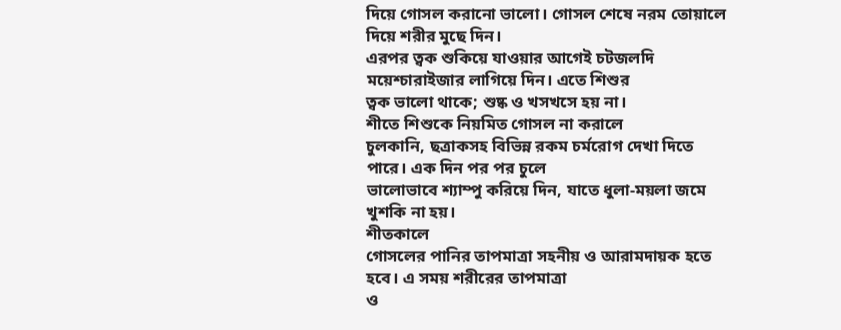দিয়ে গোসল করানো ভালো। গোসল শেষে নরম তোয়ালে দিয়ে শরীর মুছে দিন।
এরপর ত্বক শুকিয়ে যাওয়ার আগেই চটজলদি ময়েশ্চারাইজার লাগিয়ে দিন। এতে শিশুর
ত্বক ভালো থাকে; শুষ্ক ও খসখসে হয় না।
শীতে শিশুকে নিয়মিত গোসল না করালে
চুলকানি, ছত্রাকসহ বিভিন্ন রকম চর্মরোগ দেখা দিতে পারে। এক দিন পর পর চুলে
ভালোভাবে শ্যাম্পু করিয়ে দিন, যাতে ধুলা-ময়লা জমে খুশকি না হয়।
শীতকালে
গোসলের পানির তাপমাত্রা সহনীয় ও আরামদায়ক হতে হবে। এ সময় শরীরের তাপমাত্রা
ও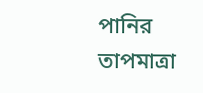পানির তাপমাত্রা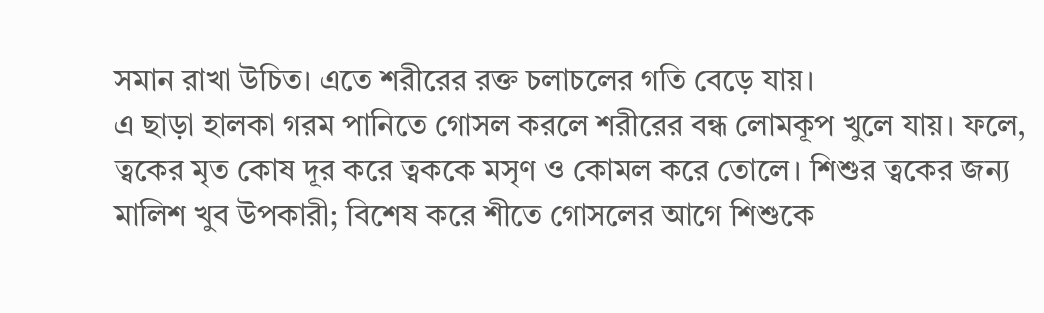সমান রাখা উচিত। এতে শরীরের রক্ত চলাচলের গতি বেড়ে যায়।
এ ছাড়া হালকা গরম পানিতে গোসল করলে শরীরের বন্ধ লোমকূপ খুলে যায়। ফলে,
ত্বকের মৃত কোষ দূর করে ত্বককে মসৃণ ও কোমল করে তোলে। শিশুর ত্বকের জন্য
মালিশ খুব উপকারী; বিশেষ করে শীতে গোসলের আগে শিশুকে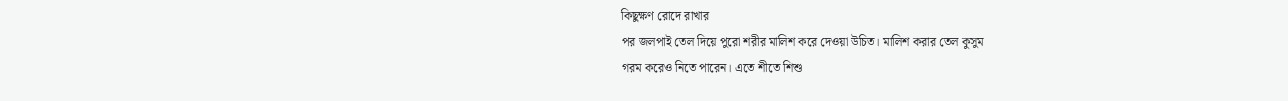কিছুক্ষণ রোদে রাখার
পর জলপাই তেল দিয়ে পুরো শরীর মালিশ করে দেওয়া উচিত। মালিশ করার তেল কুসুম
গরম করেও নিতে পারেন। এতে শীতে শিশু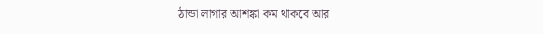ঠান্ডা লাগার আশঙ্কা কম থাকবে আর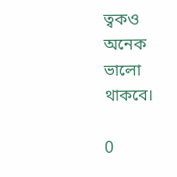ত্বকও
অনেক ভালো থাকবে।

0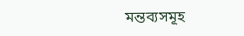মন্তব্যসমূহ